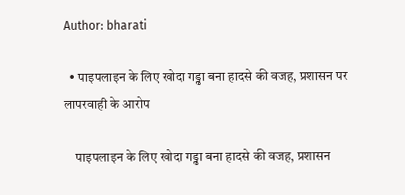Author: bharati

  • पाइपलाइन के लिए खोदा गड्ढा बना हादसे की वजह, प्रशासन पर लापरवाही के आरोप

    पाइपलाइन के लिए खोदा गड्ढा बना हादसे की वजह, प्रशासन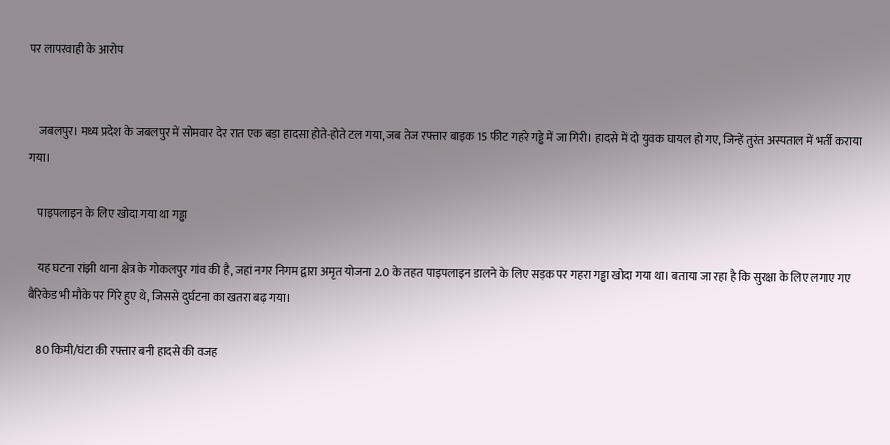पर लापरवाही के आरोप


    जबलपुर। मध्य प्रदेश के जबलपुर में सोमवार देर रात एक बड़ा हादसा होते-होते टल गया, जब तेज रफ्तार बाइक 15 फीट गहरे गड्ढे में जा गिरी। हादसे में दो युवक घायल हो गए, जिन्हें तुरंत अस्पताल में भर्ती कराया गया।

    पाइपलाइन के लिए खोदा गया था गड्ढा

    यह घटना रांझी थाना क्षेत्र के गोकलपुर गांव की है, जहां नगर निगम द्वारा अमृत योजना 2.0 के तहत पाइपलाइन डालने के लिए सड़क पर गहरा गड्ढा खोदा गया था। बताया जा रहा है कि सुरक्षा के लिए लगाए गए बैरिकेड भी मौके पर गिरे हुए थे, जिससे दुर्घटना का खतरा बढ़ गया।

    80 किमी/घंटा की रफ्तार बनी हादसे की वजह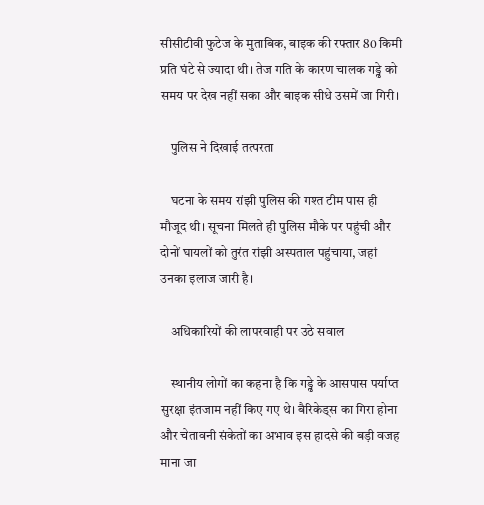सीसीटीवी फुटेज के मुताबिक, बाइक की रफ्तार 80 किमी प्रति घंटे से ज्यादा थी। तेज गति के कारण चालक गड्ढे को समय पर देख नहीं सका और बाइक सीधे उसमें जा गिरी।

    पुलिस ने दिखाई तत्परता

    घटना के समय रांझी पुलिस की गश्त टीम पास ही मौजूद थी। सूचना मिलते ही पुलिस मौके पर पहुंची और दोनों घायलों को तुरंत रांझी अस्पताल पहुंचाया, जहां उनका इलाज जारी है।

    अधिकारियों की लापरवाही पर उठे सवाल

    स्थानीय लोगों का कहना है कि गड्ढे के आसपास पर्याप्त सुरक्षा इंतजाम नहीं किए गए थे। बैरिकेड्स का गिरा होना और चेतावनी संकेतों का अभाव इस हादसे की बड़ी वजह माना जा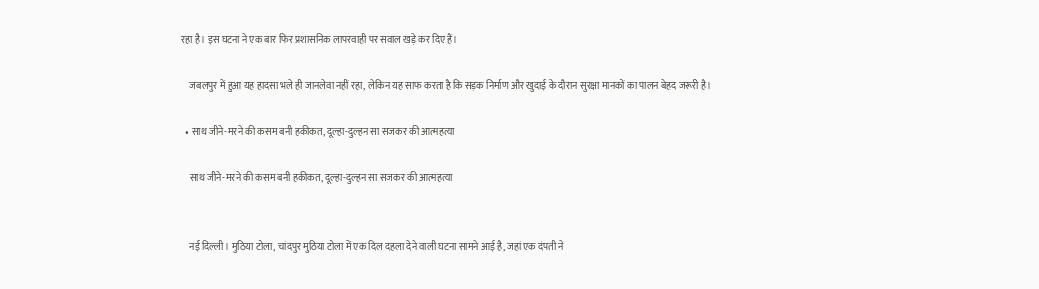रहा है। इस घटना ने एक बार फिर प्रशासनिक लापरवाही पर सवाल खड़े कर दिए हैं।

    जबलपुर में हुआ यह हादसा भले ही जानलेवा नहीं रहा, लेकिन यह साफ करता है कि सड़क निर्माण और खुदाई के दौरान सुरक्षा मानकों का पालन बेहद जरूरी है।

  • साथ जीने-मरने की कसम बनी हकीकत, दूल्हा-दुल्हन सा सजकर की आत्महत्या

    साथ जीने-मरने की कसम बनी हकीकत, दूल्हा-दुल्हन सा सजकर की आत्महत्या


    नई दिल्ली। मुठिया टोला, चांदपुर मुठिया टोला में एक दिल दहला देने वाली घटना सामने आई है, जहां एक दंपती ने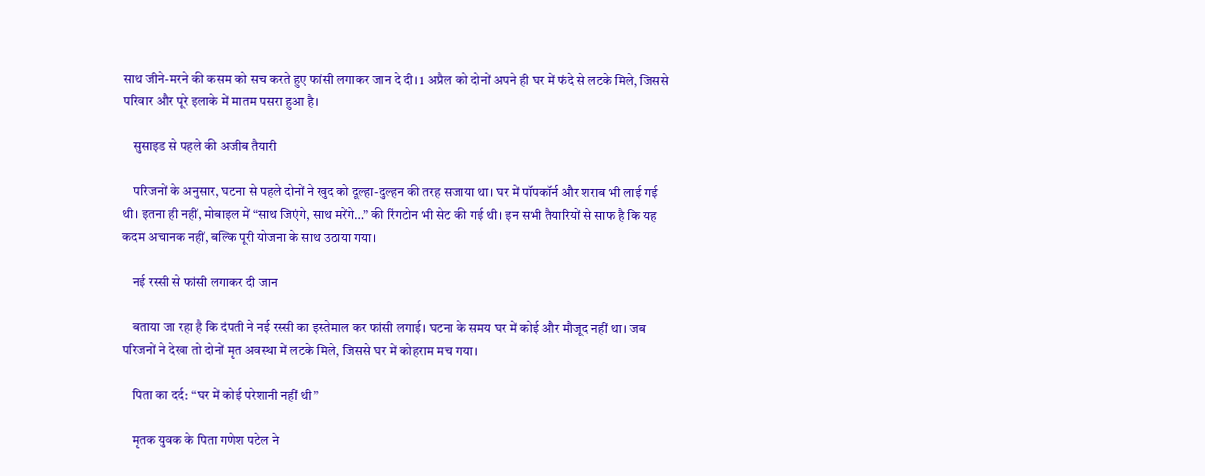साथ जीने-मरने की कसम को सच करते हुए फांसी लगाकर जान दे दी। 1 अप्रैल को दोनों अपने ही घर में फंदे से लटके मिले, जिससे परिवार और पूरे इलाके में मातम पसरा हुआ है।

    सुसाइड से पहले की अजीब तैयारी

    परिजनों के अनुसार, घटना से पहले दोनों ने खुद को दूल्हा-दुल्हन की तरह सजाया था। घर में पॉपकॉर्न और शराब भी लाई गई थी। इतना ही नहीं, मोबाइल में “साथ जिएंगे, साथ मरेंगे…” की रिंगटोन भी सेट की गई थी। इन सभी तैयारियों से साफ है कि यह कदम अचानक नहीं, बल्कि पूरी योजना के साथ उठाया गया।

    नई रस्सी से फांसी लगाकर दी जान

    बताया जा रहा है कि दंपती ने नई रस्सी का इस्तेमाल कर फांसी लगाई। घटना के समय घर में कोई और मौजूद नहीं था। जब परिजनों ने देखा तो दोनों मृत अवस्था में लटके मिले, जिससे घर में कोहराम मच गया।

    पिता का दर्द: “घर में कोई परेशानी नहीं थी”

    मृतक युवक के पिता गणेश पटेल ने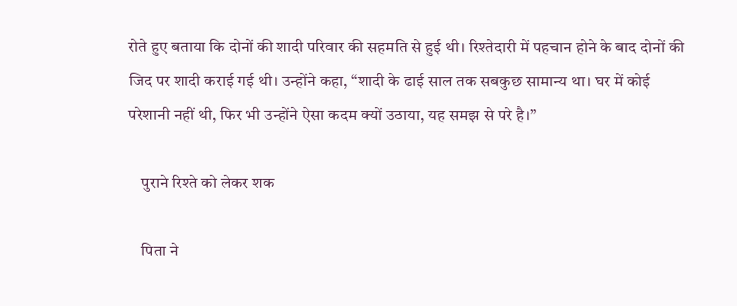रोते हुए बताया कि दोनों की शादी परिवार की सहमति से हुई थी। रिश्तेदारी में पहचान होने के बाद दोनों की जिद पर शादी कराई गई थी। उन्होंने कहा, “शादी के ढाई साल तक सबकुछ सामान्य था। घर में कोई परेशानी नहीं थी, फिर भी उन्होंने ऐसा कदम क्यों उठाया, यह समझ से परे है।”

    पुराने रिश्ते को लेकर शक

    पिता ने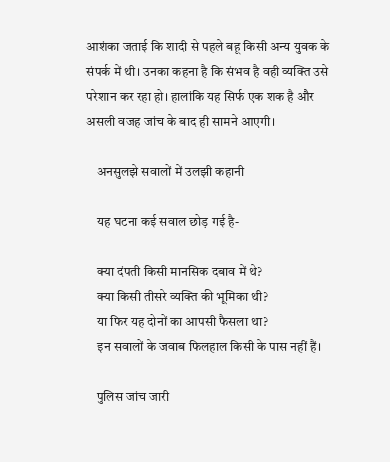आशंका जताई कि शादी से पहले बहू किसी अन्य युवक के संपर्क में थी। उनका कहना है कि संभव है वही व्यक्ति उसे परेशान कर रहा हो। हालांकि यह सिर्फ एक शक है और असली वजह जांच के बाद ही सामने आएगी।

    अनसुलझे सवालों में उलझी कहानी

    यह घटना कई सवाल छोड़ गई है-

    क्या दंपती किसी मानसिक दबाव में थे?
    क्या किसी तीसरे व्यक्ति की भूमिका थी?
    या फिर यह दोनों का आपसी फैसला था?
    इन सवालों के जवाब फिलहाल किसी के पास नहीं हैं।

    पुलिस जांच जारी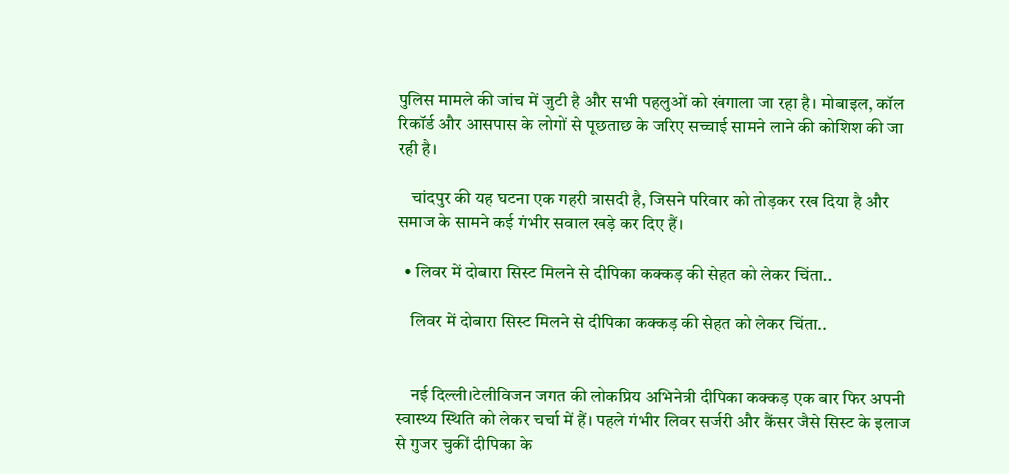पुलिस मामले की जांच में जुटी है और सभी पहलुओं को खंगाला जा रहा है। मोबाइल, कॉल रिकॉर्ड और आसपास के लोगों से पूछताछ के जरिए सच्चाई सामने लाने की कोशिश की जा रही है।

    चांदपुर की यह घटना एक गहरी त्रासदी है, जिसने परिवार को तोड़कर रख दिया है और समाज के सामने कई गंभीर सवाल खड़े कर दिए हैं।

  • लिवर में दोबारा सिस्ट मिलने से दीपिका कक्कड़ की सेहत को लेकर चिंता..

    लिवर में दोबारा सिस्ट मिलने से दीपिका कक्कड़ की सेहत को लेकर चिंता..


    नई दिल्ली।टेलीविजन जगत की लोकप्रिय अभिनेत्री दीपिका कक्कड़ एक बार फिर अपनी स्वास्थ्य स्थिति को लेकर चर्चा में हैं। पहले गंभीर लिवर सर्जरी और कैंसर जैसे सिस्ट के इलाज से गुजर चुकीं दीपिका के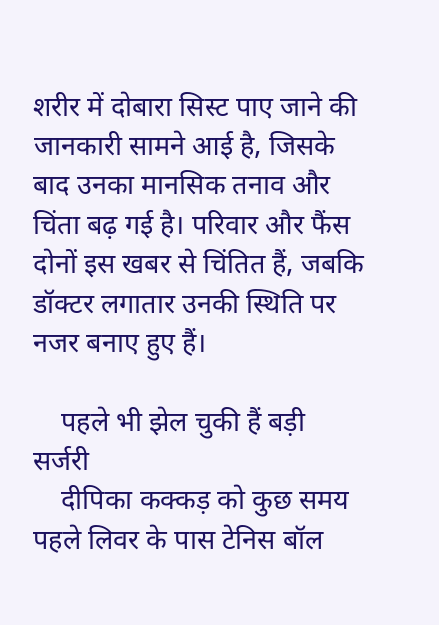शरीर में दोबारा सिस्ट पाए जाने की जानकारी सामने आई है, जिसके बाद उनका मानसिक तनाव और चिंता बढ़ गई है। परिवार और फैंस दोनों इस खबर से चिंतित हैं, जबकि डॉक्टर लगातार उनकी स्थिति पर नजर बनाए हुए हैं।

    पहले भी झेल चुकी हैं बड़ी सर्जरी
    दीपिका कक्कड़ को कुछ समय पहले लिवर के पास टेनिस बॉल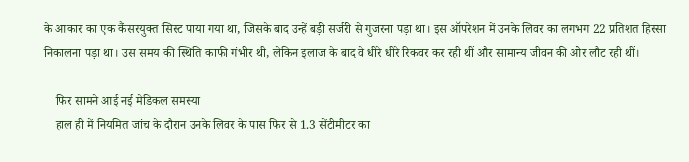के आकार का एक कैंसरयुक्त सिस्ट पाया गया था, जिसके बाद उन्हें बड़ी सर्जरी से गुजरना पड़ा था। इस ऑपरेशन में उनके लिवर का लगभग 22 प्रतिशत हिस्सा निकालना पड़ा था। उस समय की स्थिति काफी गंभीर थी, लेकिन इलाज के बाद वे धीरे धीरे रिकवर कर रही थीं और सामान्य जीवन की ओर लौट रही थीं।

    फिर सामने आई नई मेडिकल समस्या
    हाल ही में नियमित जांच के दौरान उनके लिवर के पास फिर से 1.3 सेंटीमीटर का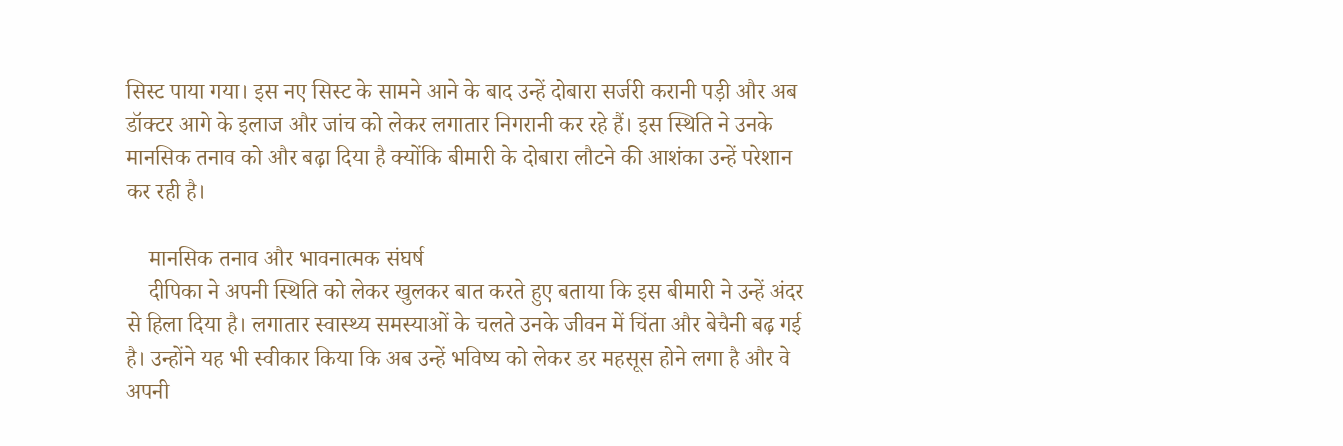सिस्ट पाया गया। इस नए सिस्ट के सामने आने के बाद उन्हें दोबारा सर्जरी करानी पड़ी और अब डॉक्टर आगे के इलाज और जांच को लेकर लगातार निगरानी कर रहे हैं। इस स्थिति ने उनके मानसिक तनाव को और बढ़ा दिया है क्योंकि बीमारी के दोबारा लौटने की आशंका उन्हें परेशान कर रही है।

    मानसिक तनाव और भावनात्मक संघर्ष
    दीपिका ने अपनी स्थिति को लेकर खुलकर बात करते हुए बताया कि इस बीमारी ने उन्हें अंदर से हिला दिया है। लगातार स्वास्थ्य समस्याओं के चलते उनके जीवन में चिंता और बेचैनी बढ़ गई है। उन्होंने यह भी स्वीकार किया कि अब उन्हें भविष्य को लेकर डर महसूस होने लगा है और वे अपनी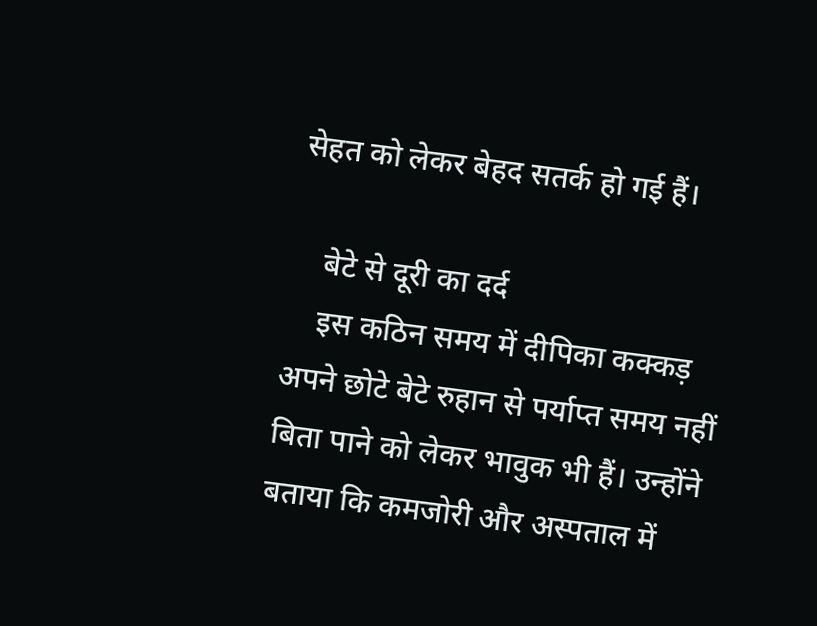सेहत को लेकर बेहद सतर्क हो गई हैं।

    बेटे से दूरी का दर्द
    इस कठिन समय में दीपिका कक्कड़ अपने छोटे बेटे रुहान से पर्याप्त समय नहीं बिता पाने को लेकर भावुक भी हैं। उन्होंने बताया कि कमजोरी और अस्पताल में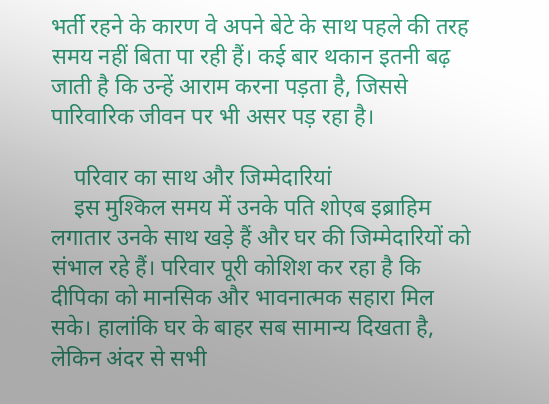भर्ती रहने के कारण वे अपने बेटे के साथ पहले की तरह समय नहीं बिता पा रही हैं। कई बार थकान इतनी बढ़ जाती है कि उन्हें आराम करना पड़ता है, जिससे पारिवारिक जीवन पर भी असर पड़ रहा है।

    परिवार का साथ और जिम्मेदारियां
    इस मुश्किल समय में उनके पति शोएब इब्राहिम लगातार उनके साथ खड़े हैं और घर की जिम्मेदारियों को संभाल रहे हैं। परिवार पूरी कोशिश कर रहा है कि दीपिका को मानसिक और भावनात्मक सहारा मिल सके। हालांकि घर के बाहर सब सामान्य दिखता है, लेकिन अंदर से सभी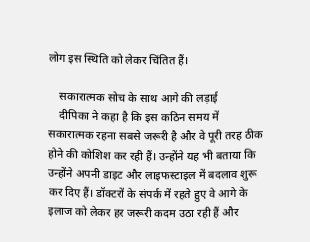लोग इस स्थिति को लेकर चिंतित हैं।

    सकारात्मक सोच के साथ आगे की लड़ाई
    दीपिका ने कहा है कि इस कठिन समय में सकारात्मक रहना सबसे जरूरी है और वे पूरी तरह ठीक होने की कोशिश कर रही हैं। उन्होंने यह भी बताया कि उन्होंने अपनी डाइट और लाइफस्टाइल में बदलाव शुरू कर दिए हैं। डॉक्टरों के संपर्क में रहते हुए वे आगे के इलाज को लेकर हर जरूरी कदम उठा रही हैं और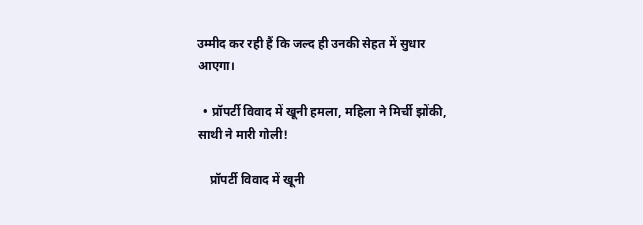उम्मीद कर रही हैं कि जल्द ही उनकी सेहत में सुधार आएगा।

  • प्रॉपर्टी विवाद में खूनी हमला, महिला ने मिर्ची झोंकी, साथी ने मारी गोली!

    प्रॉपर्टी विवाद में खूनी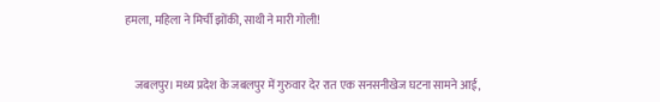हमला, महिला ने मिर्ची झोंकी, साथी ने मारी गोली!


    जबलपुर। मध्य प्रदेश के जबलपुर में गुरुवार देर रात एक सनसनीखेज घटना सामने आई,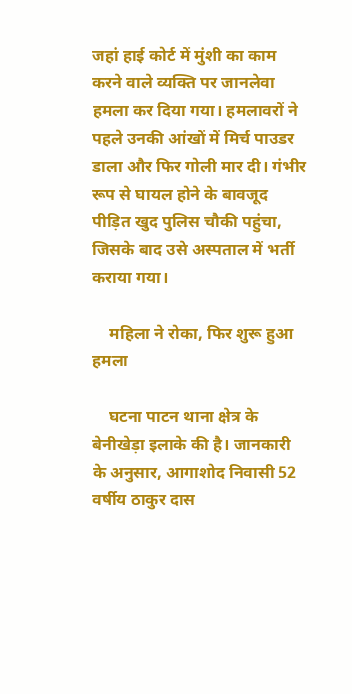जहां हाई कोर्ट में मुंशी का काम करने वाले व्यक्ति पर जानलेवा हमला कर दिया गया। हमलावरों ने पहले उनकी आंखों में मिर्च पाउडर डाला और फिर गोली मार दी। गंभीर रूप से घायल होने के बावजूद पीड़ित खुद पुलिस चौकी पहुंचा, जिसके बाद उसे अस्पताल में भर्ती कराया गया।

    महिला ने रोका, फिर शुरू हुआ हमला

    घटना पाटन थाना क्षेत्र के बेनीखेड़ा इलाके की है। जानकारी के अनुसार, आगाशोद निवासी 52 वर्षीय ठाकुर दास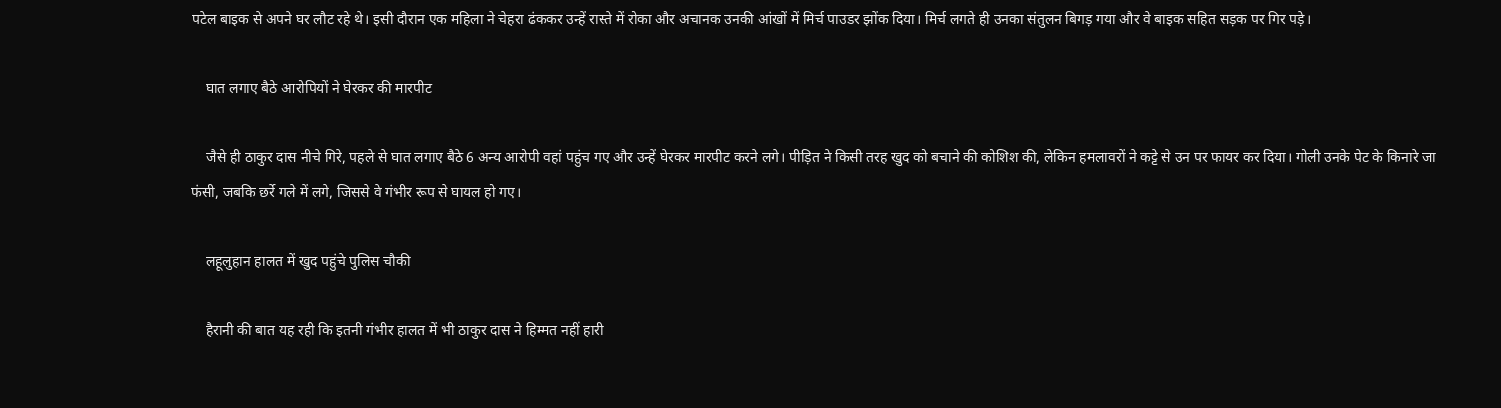पटेल बाइक से अपने घर लौट रहे थे। इसी दौरान एक महिला ने चेहरा ढंककर उन्हें रास्ते में रोका और अचानक उनकी आंखों में मिर्च पाउडर झोंक दिया। मिर्च लगते ही उनका संतुलन बिगड़ गया और वे बाइक सहित सड़क पर गिर पड़े।

    घात लगाए बैठे आरोपियों ने घेरकर की मारपीट

    जैसे ही ठाकुर दास नीचे गिरे, पहले से घात लगाए बैठे 6 अन्य आरोपी वहां पहुंच गए और उन्हें घेरकर मारपीट करने लगे। पीड़ित ने किसी तरह खुद को बचाने की कोशिश की, लेकिन हमलावरों ने कट्टे से उन पर फायर कर दिया। गोली उनके पेट के किनारे जा फंसी, जबकि छर्रे गले में लगे, जिससे वे गंभीर रूप से घायल हो गए।

    लहूलुहान हालत में खुद पहुंचे पुलिस चौकी

    हैरानी की बात यह रही कि इतनी गंभीर हालत में भी ठाकुर दास ने हिम्मत नहीं हारी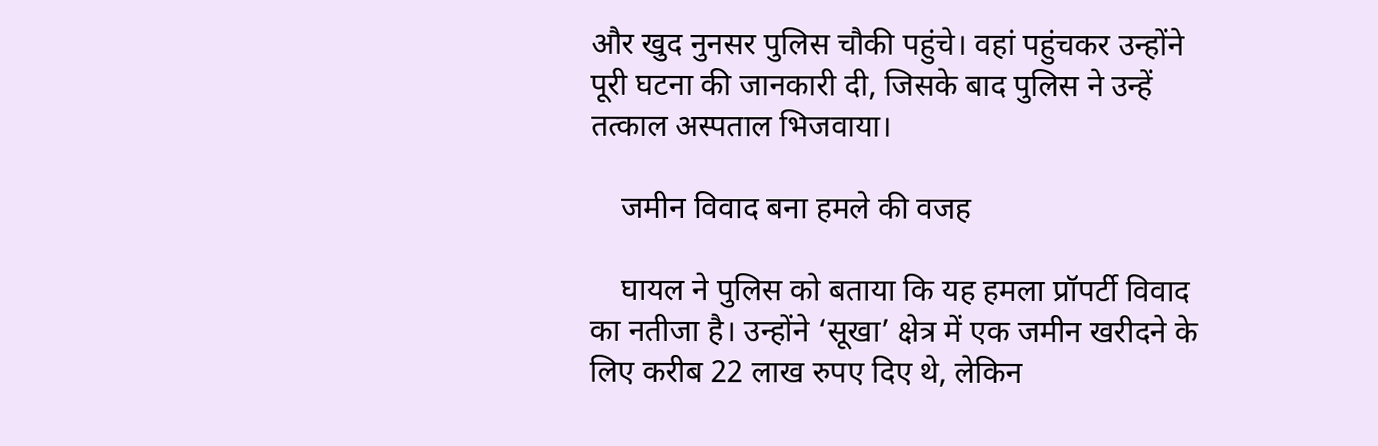और खुद नुनसर पुलिस चौकी पहुंचे। वहां पहुंचकर उन्होंने पूरी घटना की जानकारी दी, जिसके बाद पुलिस ने उन्हें तत्काल अस्पताल भिजवाया।

    जमीन विवाद बना हमले की वजह

    घायल ने पुलिस को बताया कि यह हमला प्रॉपर्टी विवाद का नतीजा है। उन्होंने ‘सूखा’ क्षेत्र में एक जमीन खरीदने के लिए करीब 22 लाख रुपए दिए थे, लेकिन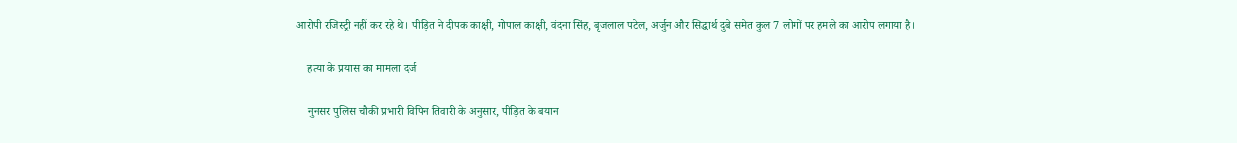आरोपी रजिस्ट्री नहीं कर रहे थे। पीड़ित ने दीपक काक्षी, गोपाल काक्षी, वंदना सिंह, बृजलाल पटेल, अर्जुन और सिद्धार्थ दुबे समेत कुल 7 लोगों पर हमले का आरोप लगाया है।

    हत्या के प्रयास का मामला दर्ज

    नुनसर पुलिस चौकी प्रभारी विपिन तिवारी के अनुसार, पीड़ित के बयान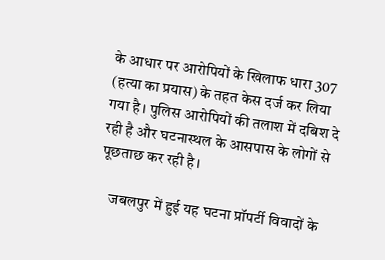के आधार पर आरोपियों के खिलाफ धारा 307 (हत्या का प्रयास) के तहत केस दर्ज कर लिया गया है। पुलिस आरोपियों की तलाश में दबिश दे रही है और घटनास्थल के आसपास के लोगों से पूछताछ कर रही है।

    जबलपुर में हुई यह घटना प्रॉपर्टी विवादों के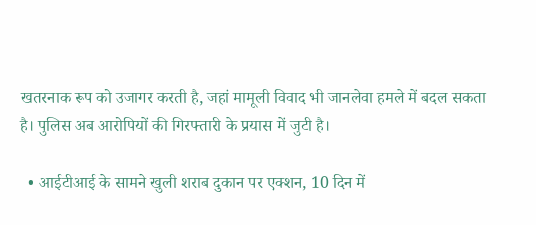खतरनाक रूप को उजागर करती है, जहां मामूली विवाद भी जानलेवा हमले में बदल सकता है। पुलिस अब आरोपियों की गिरफ्तारी के प्रयास में जुटी है।

  • आईटीआई के सामने खुली शराब दुकान पर एक्शन, 10 दिन में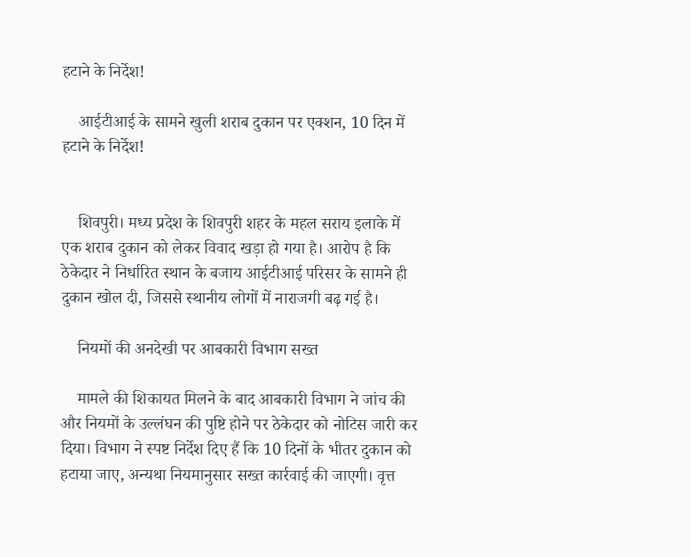हटाने के निर्देश!

    आईटीआई के सामने खुली शराब दुकान पर एक्शन, 10 दिन में हटाने के निर्देश!


    शिवपुरी। मध्य प्रदेश के शिवपुरी शहर के महल सराय इलाके में एक शराब दुकान को लेकर विवाद खड़ा हो गया है। आरोप है कि ठेकेदार ने निर्धारित स्थान के बजाय आईटीआई परिसर के सामने ही दुकान खोल दी, जिससे स्थानीय लोगों में नाराजगी बढ़ गई है।

    नियमों की अनदेखी पर आबकारी विभाग सख्त

    मामले की शिकायत मिलने के बाद आबकारी विभाग ने जांच की और नियमों के उल्लंघन की पुष्टि होने पर ठेकेदार को नोटिस जारी कर दिया। विभाग ने स्पष्ट निर्देश दिए हैं कि 10 दिनों के भीतर दुकान को हटाया जाए, अन्यथा नियमानुसार सख्त कार्रवाई की जाएगी। वृत्त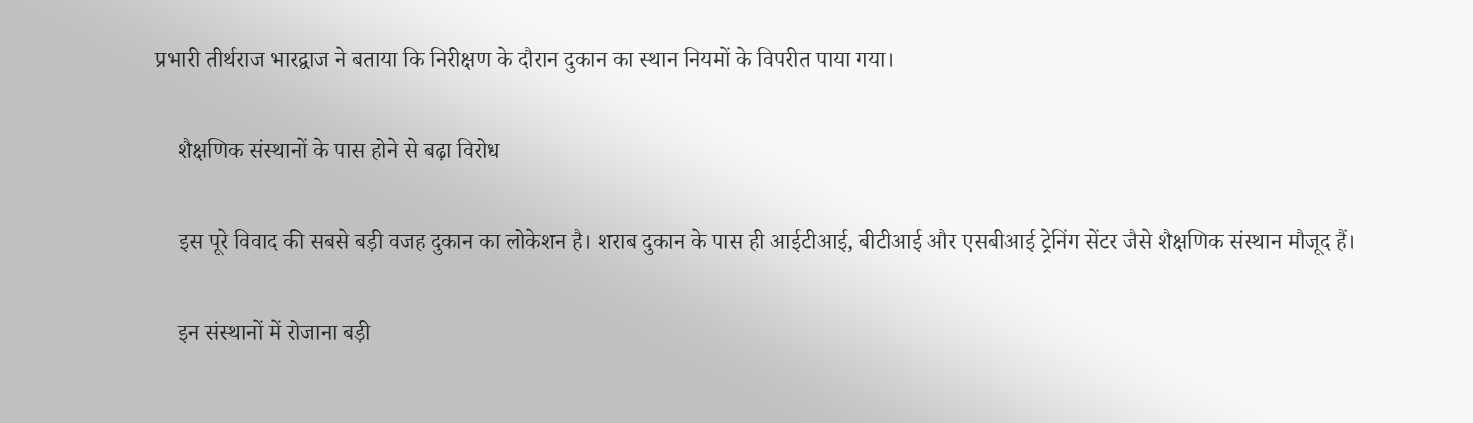प्रभारी तीर्थराज भारद्वाज ने बताया कि निरीक्षण के दौरान दुकान का स्थान नियमों के विपरीत पाया गया।

    शैक्षणिक संस्थानों के पास होने से बढ़ा विरोध

    इस पूरे विवाद की सबसे बड़ी वजह दुकान का लोकेशन है। शराब दुकान के पास ही आईटीआई, बीटीआई और एसबीआई ट्रेनिंग सेंटर जैसे शैक्षणिक संस्थान मौजूद हैं।

    इन संस्थानों में रोजाना बड़ी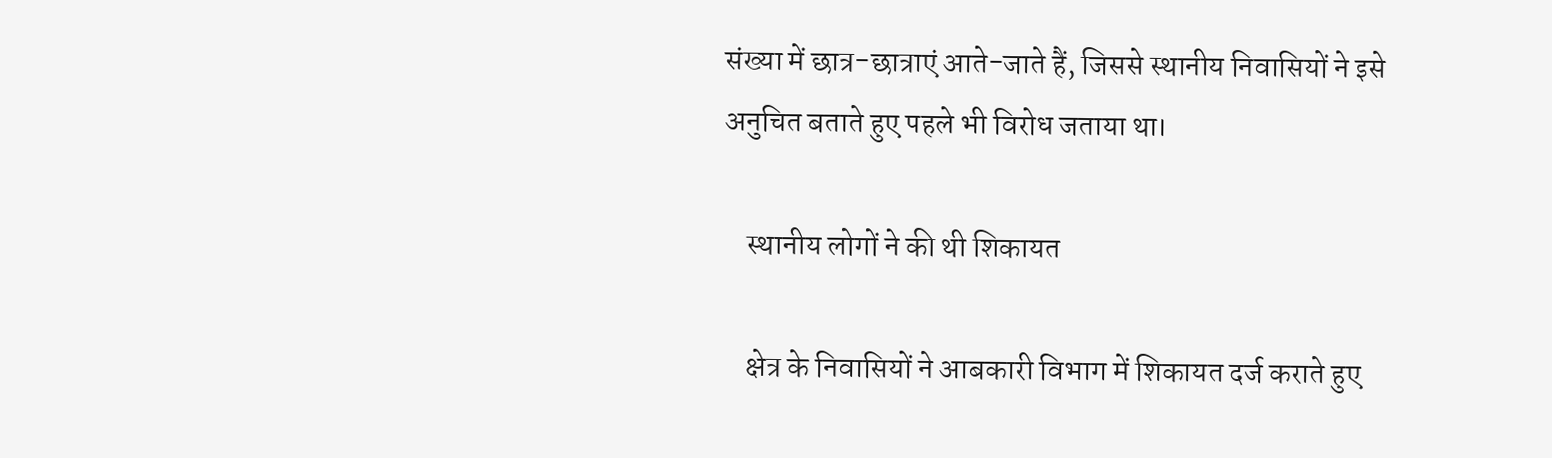संख्या में छात्र-छात्राएं आते-जाते हैं, जिससे स्थानीय निवासियों ने इसे अनुचित बताते हुए पहले भी विरोध जताया था।

    स्थानीय लोगों ने की थी शिकायत

    क्षेत्र के निवासियों ने आबकारी विभाग में शिकायत दर्ज कराते हुए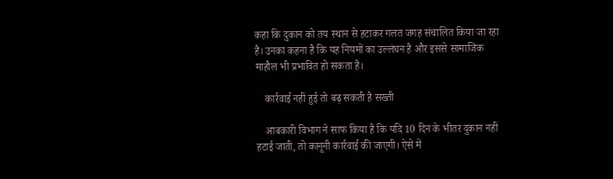कहा कि दुकान को तय स्थान से हटाकर गलत जगह संचालित किया जा रहा है। उनका कहना है कि यह नियमों का उल्लंघन है और इससे सामाजिक माहौल भी प्रभावित हो सकता है।

    कार्रवाई नहीं हुई तो बढ़ सकती है सख्ती

    आबकारी विभाग ने साफ किया है कि यदि 10 दिन के भीतर दुकान नहीं हटाई जाती, तो कानूनी कार्रवाई की जाएगी। ऐसे में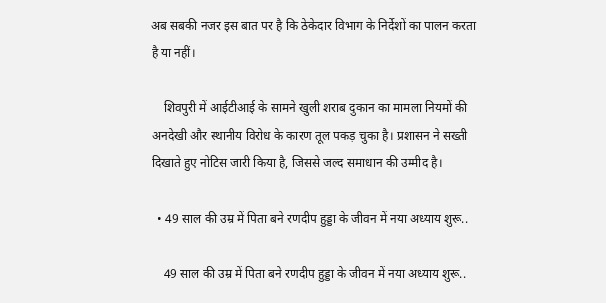अब सबकी नजर इस बात पर है कि ठेकेदार विभाग के निर्देशों का पालन करता है या नहीं।

    शिवपुरी में आईटीआई के सामने खुली शराब दुकान का मामला नियमों की अनदेखी और स्थानीय विरोध के कारण तूल पकड़ चुका है। प्रशासन ने सख्ती दिखाते हुए नोटिस जारी किया है, जिससे जल्द समाधान की उम्मीद है।

  • 49 साल की उम्र में पिता बने रणदीप हुड्डा के जीवन में नया अध्याय शुरू..

    49 साल की उम्र में पिता बने रणदीप हुड्डा के जीवन में नया अध्याय शुरू..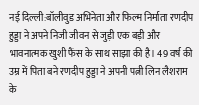नई दिल्ली:बॉलीवुड अभिनेता और फिल्म निर्माता रणदीप हुड्डा ने अपने निजी जीवन से जुड़ी एक बड़ी और भावनात्मक खुशी फैंस के साथ साझा की है। 49 वर्ष की उम्र में पिता बने रणदीप हुड्डा ने अपनी पत्नी लिन लैशराम के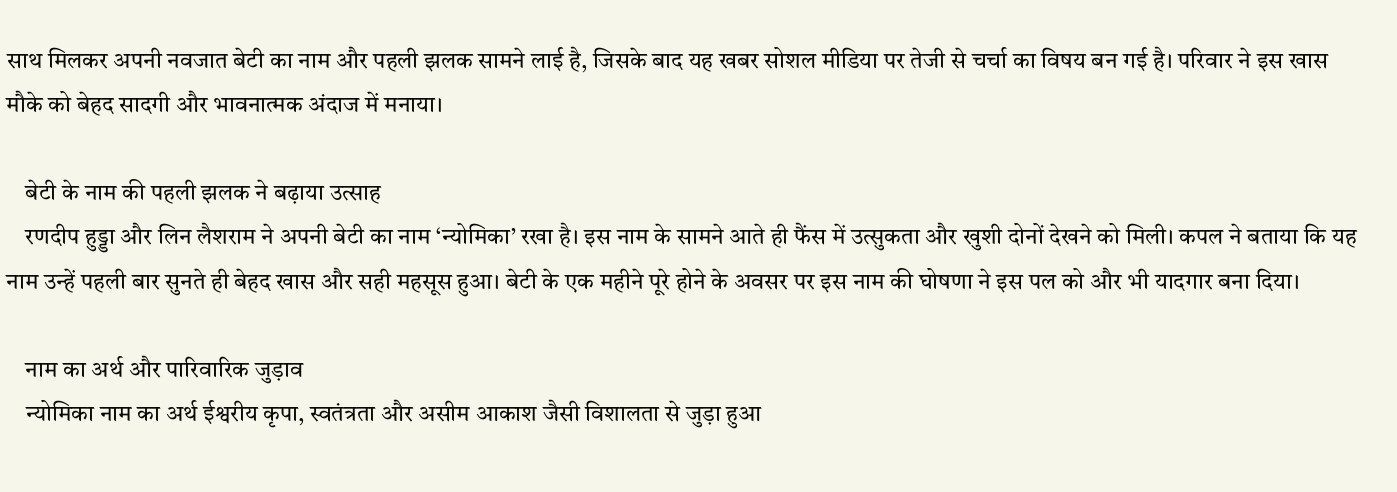साथ मिलकर अपनी नवजात बेटी का नाम और पहली झलक सामने लाई है, जिसके बाद यह खबर सोशल मीडिया पर तेजी से चर्चा का विषय बन गई है। परिवार ने इस खास मौके को बेहद सादगी और भावनात्मक अंदाज में मनाया।

    बेटी के नाम की पहली झलक ने बढ़ाया उत्साह
    रणदीप हुड्डा और लिन लैशराम ने अपनी बेटी का नाम ‘न्योमिका’ रखा है। इस नाम के सामने आते ही फैंस में उत्सुकता और खुशी दोनों देखने को मिली। कपल ने बताया कि यह नाम उन्हें पहली बार सुनते ही बेहद खास और सही महसूस हुआ। बेटी के एक महीने पूरे होने के अवसर पर इस नाम की घोषणा ने इस पल को और भी यादगार बना दिया।

    नाम का अर्थ और पारिवारिक जुड़ाव
    न्योमिका नाम का अर्थ ईश्वरीय कृपा, स्वतंत्रता और असीम आकाश जैसी विशालता से जुड़ा हुआ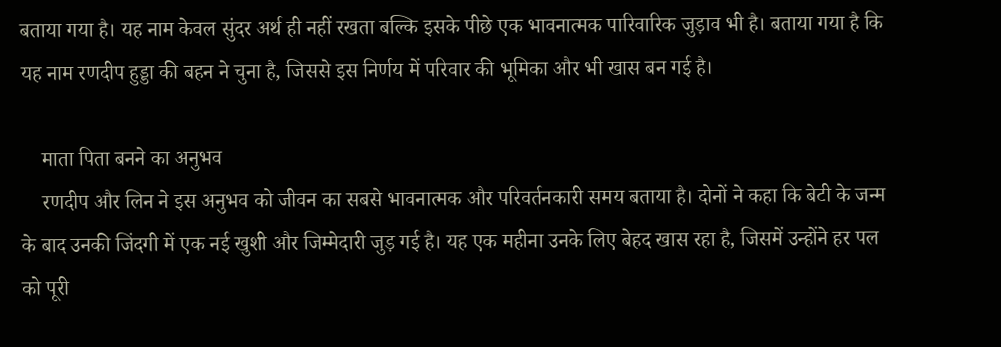बताया गया है। यह नाम केवल सुंदर अर्थ ही नहीं रखता बल्कि इसके पीछे एक भावनात्मक पारिवारिक जुड़ाव भी है। बताया गया है कि यह नाम रणदीप हुड्डा की बहन ने चुना है, जिससे इस निर्णय में परिवार की भूमिका और भी खास बन गई है।

    माता पिता बनने का अनुभव
    रणदीप और लिन ने इस अनुभव को जीवन का सबसे भावनात्मक और परिवर्तनकारी समय बताया है। दोनों ने कहा कि बेटी के जन्म के बाद उनकी जिंदगी में एक नई खुशी और जिम्मेदारी जुड़ गई है। यह एक महीना उनके लिए बेहद खास रहा है, जिसमें उन्होंने हर पल को पूरी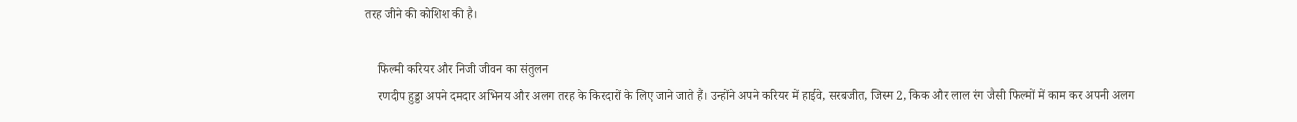तरह जीने की कोशिश की है।

    फिल्मी करियर और निजी जीवन का संतुलन
    रणदीप हुड्डा अपने दमदार अभिनय और अलग तरह के किरदारों के लिए जाने जाते हैं। उन्होंने अपने करियर में हाईवे, सरबजीत, जिस्म 2, किक और लाल रंग जैसी फिल्मों में काम कर अपनी अलग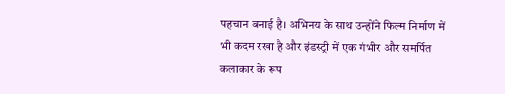पहचान बनाई है। अभिनय के साथ उन्होंने फिल्म निर्माण में भी कदम रखा है और इंडस्ट्री में एक गंभीर और समर्पित कलाकार के रूप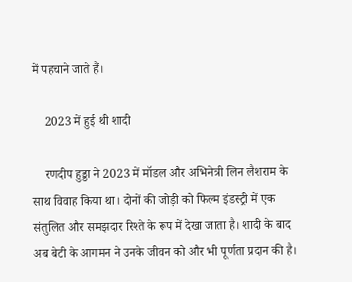में पहचाने जाते हैं।

    2023 में हुई थी शादी

    रणदीप हुड्डा ने 2023 में मॉडल और अभिनेत्री लिन लैशराम के साथ विवाह किया था। दोनों की जोड़ी को फिल्म इंडस्ट्री में एक संतुलित और समझदार रिश्ते के रूप में देखा जाता है। शादी के बाद अब बेटी के आगमन ने उनके जीवन को और भी पूर्णता प्रदान की है।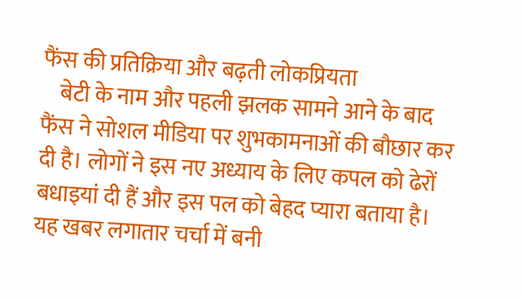फैंस की प्रतिक्रिया और बढ़ती लोकप्रियता
    बेटी के नाम और पहली झलक सामने आने के बाद फैंस ने सोशल मीडिया पर शुभकामनाओं की बौछार कर दी है। लोगों ने इस नए अध्याय के लिए कपल को ढेरों बधाइयां दी हैं और इस पल को बेहद प्यारा बताया है। यह खबर लगातार चर्चा में बनी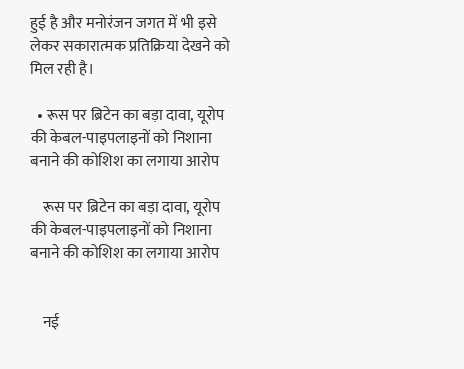हुई है और मनोरंजन जगत में भी इसे लेकर सकारात्मक प्रतिक्रिया देखने को मिल रही है।

  • रूस पर ब्रिटेन का बड़ा दावा, यूरोप की केबल-पाइपलाइनों को निशाना बनाने की कोशिश का लगाया आरोप

    रूस पर ब्रिटेन का बड़ा दावा, यूरोप की केबल-पाइपलाइनों को निशाना बनाने की कोशिश का लगाया आरोप


    नई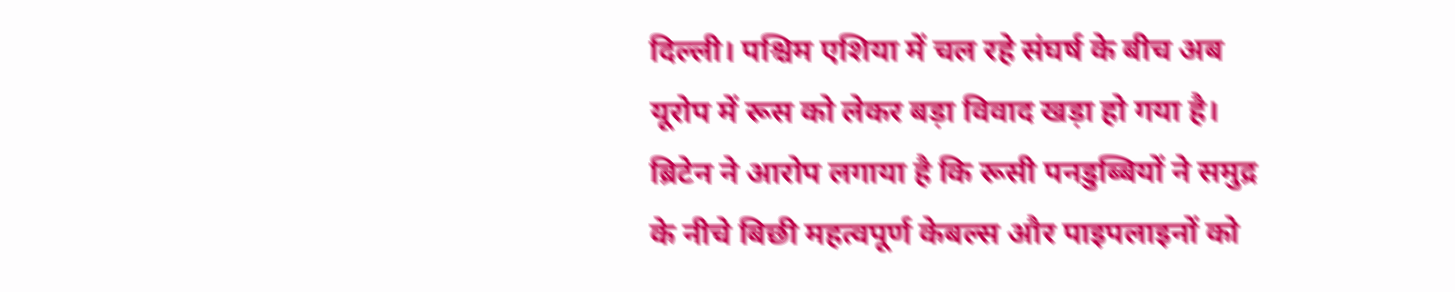दिल्ली। पश्चिम एशिया में चल रहे संघर्ष के बीच अब यूरोप में रूस को लेकर बड़ा विवाद खड़ा हो गया है। ब्रिटेन ने आरोप लगाया है कि रूसी पनडुब्बियों ने समुद्र के नीचे बिछी महत्वपूर्ण केबल्स और पाइपलाइनों को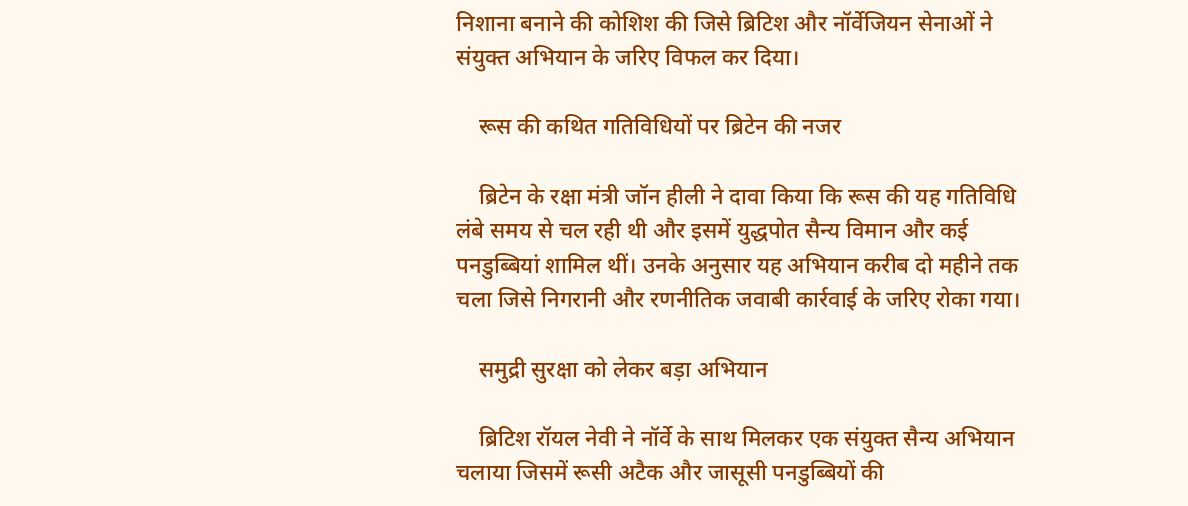निशाना बनाने की कोशिश की जिसे ब्रिटिश और नॉर्वेजियन सेनाओं ने संयुक्त अभियान के जरिए विफल कर दिया।

    रूस की कथित गतिविधियों पर ब्रिटेन की नजर

    ब्रिटेन के रक्षा मंत्री जॉन हीली ने दावा किया कि रूस की यह गतिविधि लंबे समय से चल रही थी और इसमें युद्धपोत सैन्य विमान और कई पनडुब्बियां शामिल थीं। उनके अनुसार यह अभियान करीब दो महीने तक चला जिसे निगरानी और रणनीतिक जवाबी कार्रवाई के जरिए रोका गया।

    समुद्री सुरक्षा को लेकर बड़ा अभियान

    ब्रिटिश रॉयल नेवी ने नॉर्वे के साथ मिलकर एक संयुक्त सैन्य अभियान चलाया जिसमें रूसी अटैक और जासूसी पनडुब्बियों की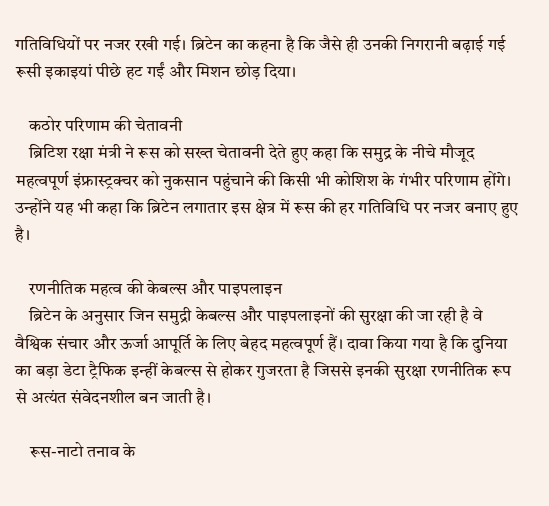गतिविधियों पर नजर रखी गई। ब्रिटेन का कहना है कि जैसे ही उनकी निगरानी बढ़ाई गई रूसी इकाइयां पीछे हट गईं और मिशन छोड़ दिया।

    कठोर परिणाम की चेतावनी
    ब्रिटिश रक्षा मंत्री ने रूस को सख्त चेतावनी देते हुए कहा कि समुद्र के नीचे मौजूद महत्वपूर्ण इंफ्रास्ट्रक्चर को नुकसान पहुंचाने की किसी भी कोशिश के गंभीर परिणाम होंगे। उन्होंने यह भी कहा कि ब्रिटेन लगातार इस क्षेत्र में रूस की हर गतिविधि पर नजर बनाए हुए है।

    रणनीतिक महत्व की केबल्स और पाइपलाइन
    ब्रिटेन के अनुसार जिन समुद्री केबल्स और पाइपलाइनों की सुरक्षा की जा रही है वे वैश्विक संचार और ऊर्जा आपूर्ति के लिए बेहद महत्वपूर्ण हैं। दावा किया गया है कि दुनिया का बड़ा डेटा ट्रैफिक इन्हीं केबल्स से होकर गुजरता है जिससे इनकी सुरक्षा रणनीतिक रूप से अत्यंत संवेदनशील बन जाती है।

    रूस-नाटो तनाव के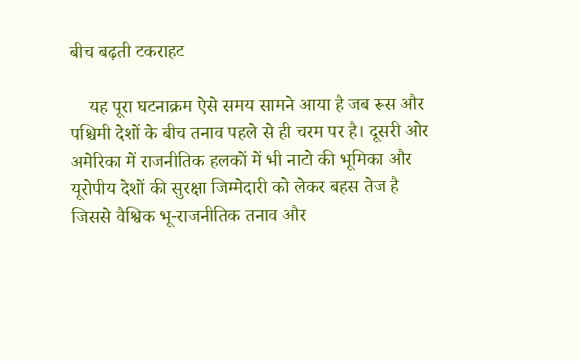बीच बढ़ती टकराहट

    यह पूरा घटनाक्रम ऐसे समय सामने आया है जब रूस और पश्चिमी देशों के बीच तनाव पहले से ही चरम पर है। दूसरी ओर अमेरिका में राजनीतिक हलकों में भी नाटो की भूमिका और यूरोपीय देशों की सुरक्षा जिम्मेदारी को लेकर बहस तेज है जिससे वैश्विक भू-राजनीतिक तनाव और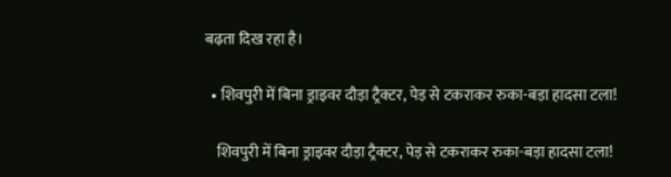बढ़ता दिख रहा है।

  • शिवपुरी में बिना ड्राइवर दौड़ा ट्रैक्टर, पेड़ से टकराकर रुका-बड़ा हादसा टला!

    शिवपुरी में बिना ड्राइवर दौड़ा ट्रैक्टर, पेड़ से टकराकर रुका-बड़ा हादसा टला!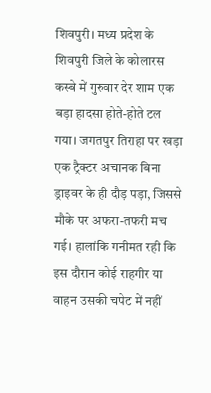शिवपुरी। मध्य प्रदेश के शिवपुरी जिले के कोलारस कस्बे में गुरुवार देर शाम एक बड़ा हादसा होते-होते टल गया। जगतपुर तिराहा पर खड़ा एक ट्रैक्टर अचानक बिना ड्राइवर के ही दौड़ पड़ा, जिससे मौके पर अफरा-तफरी मच गई। हालांकि गनीमत रही कि इस दौरान कोई राहगीर या वाहन उसकी चपेट में नहीं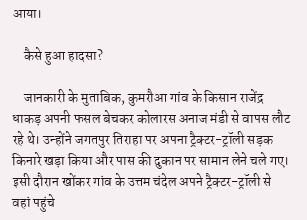आया।

    कैसे हुआ हादसा?

    जानकारी के मुताबिक, कुमरौआ गांव के किसान राजेंद्र धाकड़ अपनी फसल बेचकर कोलारस अनाज मंडी से वापस लौट रहे थे। उन्होंने जगतपुर तिराहा पर अपना ट्रैक्टर-ट्रॉली सड़क किनारे खड़ा किया और पास की दुकान पर सामान लेने चले गए। इसी दौरान खोंकर गांव के उत्तम चंदेल अपने ट्रैक्टर-ट्रॉली से वहां पहुंचे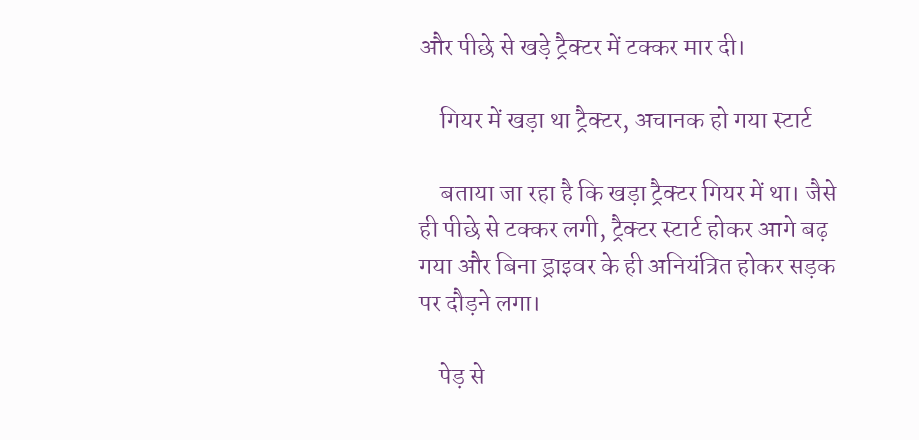और पीछे से खड़े ट्रैक्टर में टक्कर मार दी।

    गियर में खड़ा था ट्रैक्टर, अचानक हो गया स्टार्ट

    बताया जा रहा है कि खड़ा ट्रैक्टर गियर में था। जैसे ही पीछे से टक्कर लगी, ट्रैक्टर स्टार्ट होकर आगे बढ़ गया और बिना ड्राइवर के ही अनियंत्रित होकर सड़क पर दौड़ने लगा।

    पेड़ से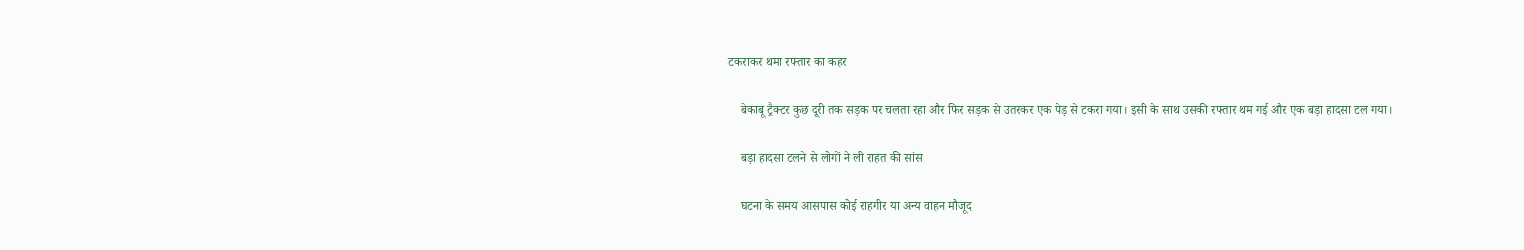टकराकर थमा रफ्तार का कहर

    बेकाबू ट्रैक्टर कुछ दूरी तक सड़क पर चलता रहा और फिर सड़क से उतरकर एक पेड़ से टकरा गया। इसी के साथ उसकी रफ्तार थम गई और एक बड़ा हादसा टल गया।

    बड़ा हादसा टलने से लोगों ने ली राहत की सांस

    घटना के समय आसपास कोई राहगीर या अन्य वाहन मौजूद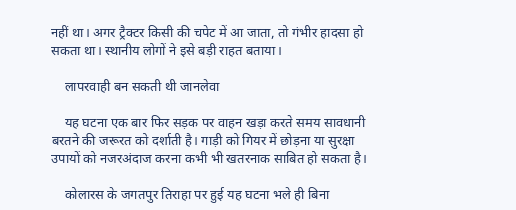नहीं था। अगर ट्रैक्टर किसी की चपेट में आ जाता, तो गंभीर हादसा हो सकता था। स्थानीय लोगों ने इसे बड़ी राहत बताया।

    लापरवाही बन सकती थी जानलेवा

    यह घटना एक बार फिर सड़क पर वाहन खड़ा करते समय सावधानी बरतने की जरूरत को दर्शाती है। गाड़ी को गियर में छोड़ना या सुरक्षा उपायों को नजरअंदाज करना कभी भी खतरनाक साबित हो सकता है।

    कोलारस के जगतपुर तिराहा पर हुई यह घटना भले ही बिना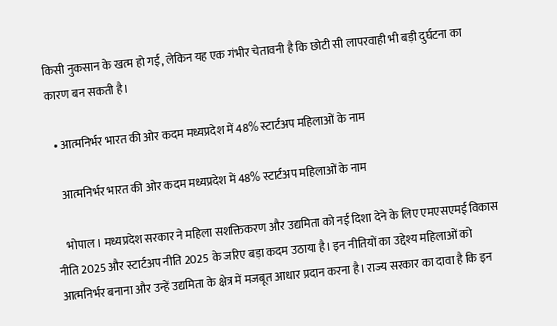किसी नुकसान के खत्म हो गई, लेकिन यह एक गंभीर चेतावनी है कि छोटी सी लापरवाही भी बड़ी दुर्घटना का कारण बन सकती है।

  • आत्मनिर्भर भारत की ओर कदम मध्यप्रदेश में 48% स्टार्टअप महिलाओं के नाम

    आत्मनिर्भर भारत की ओर कदम मध्यप्रदेश में 48% स्टार्टअप महिलाओं के नाम

    भोपाल । मध्यप्रदेश सरकार ने महिला सशक्तिकरण और उद्यमिता को नई दिशा देने के लिए एमएसएमई विकास नीति 2025 और स्टार्टअप नीति 2025 के जरिए बड़ा कदम उठाया है। इन नीतियों का उद्देश्य महिलाओं को आत्मनिर्भर बनाना और उन्हें उद्यमिता के क्षेत्र में मजबूत आधार प्रदान करना है। राज्य सरकार का दावा है कि इन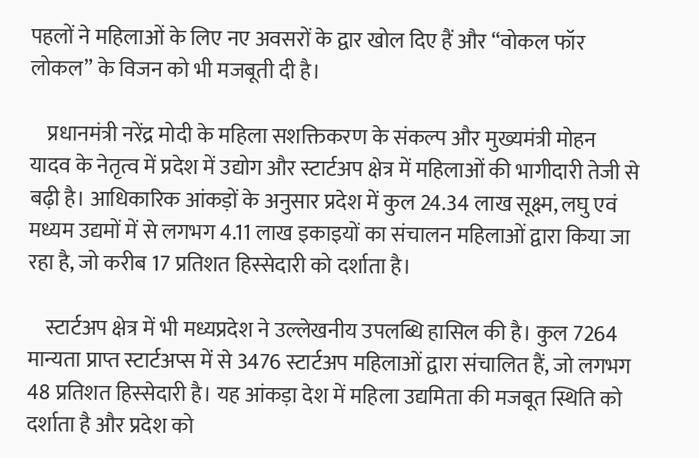पहलों ने महिलाओं के लिए नए अवसरों के द्वार खोल दिए हैं और “वोकल फॉर लोकल” के विजन को भी मजबूती दी है।

    प्रधानमंत्री नरेंद्र मोदी के महिला सशक्तिकरण के संकल्प और मुख्यमंत्री मोहन यादव के नेतृत्व में प्रदेश में उद्योग और स्टार्टअप क्षेत्र में महिलाओं की भागीदारी तेजी से बढ़ी है। आधिकारिक आंकड़ों के अनुसार प्रदेश में कुल 24.34 लाख सूक्ष्म, लघु एवं मध्यम उद्यमों में से लगभग 4.11 लाख इकाइयों का संचालन महिलाओं द्वारा किया जा रहा है, जो करीब 17 प्रतिशत हिस्सेदारी को दर्शाता है।

    स्टार्टअप क्षेत्र में भी मध्यप्रदेश ने उल्लेखनीय उपलब्धि हासिल की है। कुल 7264 मान्यता प्राप्त स्टार्टअप्स में से 3476 स्टार्टअप महिलाओं द्वारा संचालित हैं, जो लगभग 48 प्रतिशत हिस्सेदारी है। यह आंकड़ा देश में महिला उद्यमिता की मजबूत स्थिति को दर्शाता है और प्रदेश को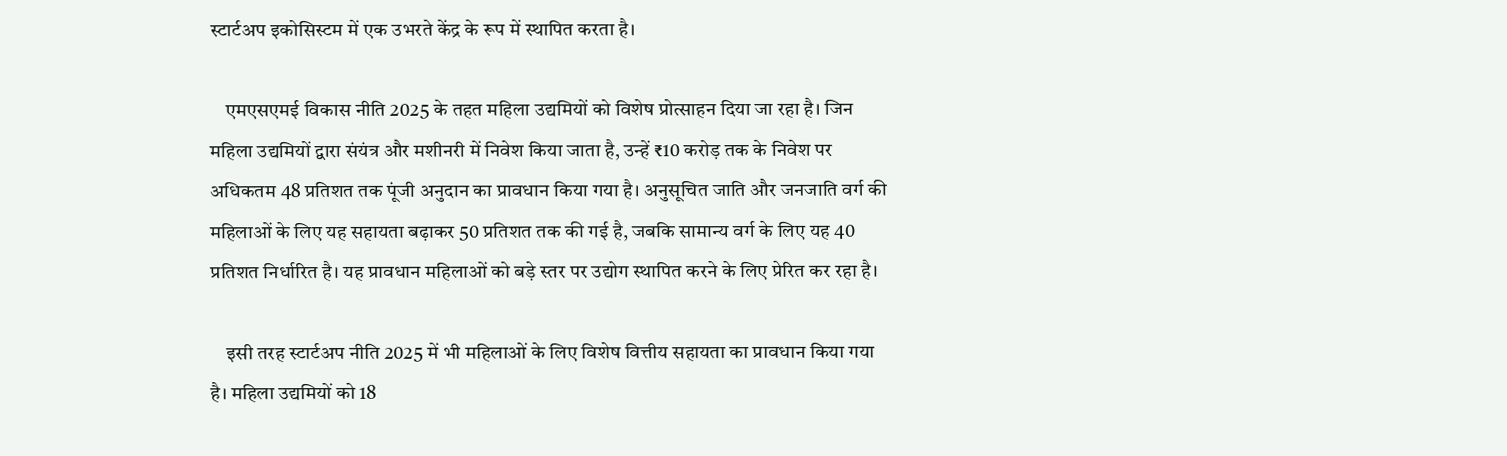स्टार्टअप इकोसिस्टम में एक उभरते केंद्र के रूप में स्थापित करता है।

    एमएसएमई विकास नीति 2025 के तहत महिला उद्यमियों को विशेष प्रोत्साहन दिया जा रहा है। जिन महिला उद्यमियों द्वारा संयंत्र और मशीनरी में निवेश किया जाता है, उन्हें ₹10 करोड़ तक के निवेश पर अधिकतम 48 प्रतिशत तक पूंजी अनुदान का प्रावधान किया गया है। अनुसूचित जाति और जनजाति वर्ग की महिलाओं के लिए यह सहायता बढ़ाकर 50 प्रतिशत तक की गई है, जबकि सामान्य वर्ग के लिए यह 40 प्रतिशत निर्धारित है। यह प्रावधान महिलाओं को बड़े स्तर पर उद्योग स्थापित करने के लिए प्रेरित कर रहा है।

    इसी तरह स्टार्टअप नीति 2025 में भी महिलाओं के लिए विशेष वित्तीय सहायता का प्रावधान किया गया है। महिला उद्यमियों को 18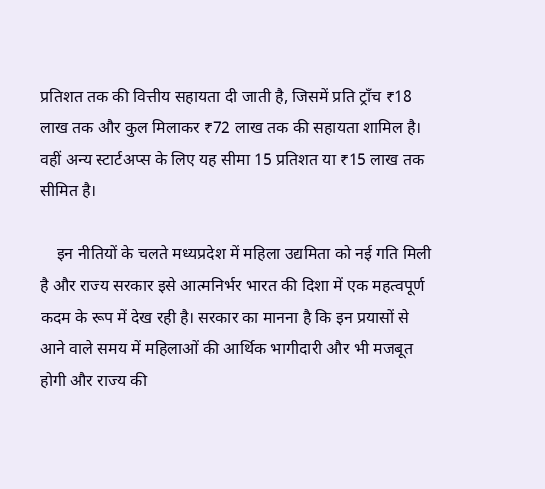प्रतिशत तक की वित्तीय सहायता दी जाती है, जिसमें प्रति ट्रॉंच ₹18 लाख तक और कुल मिलाकर ₹72 लाख तक की सहायता शामिल है। वहीं अन्य स्टार्टअप्स के लिए यह सीमा 15 प्रतिशत या ₹15 लाख तक सीमित है।

    इन नीतियों के चलते मध्यप्रदेश में महिला उद्यमिता को नई गति मिली है और राज्य सरकार इसे आत्मनिर्भर भारत की दिशा में एक महत्वपूर्ण कदम के रूप में देख रही है। सरकार का मानना है कि इन प्रयासों से आने वाले समय में महिलाओं की आर्थिक भागीदारी और भी मजबूत होगी और राज्य की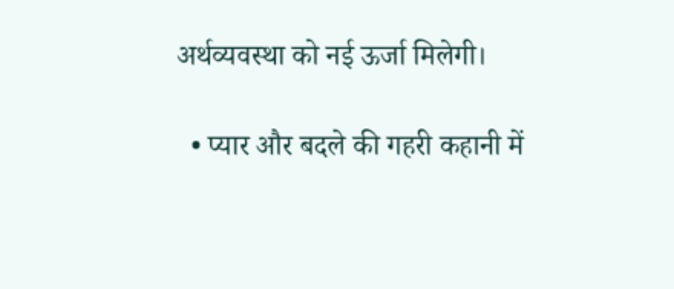अर्थव्यवस्था को नई ऊर्जा मिलेगी।

  • प्यार और बदले की गहरी कहानी में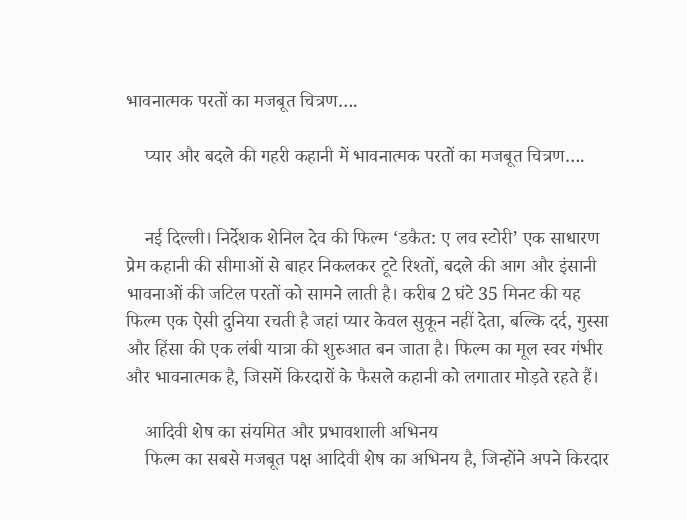भावनात्मक परतों का मजबूत चित्रण….

    प्यार और बदले की गहरी कहानी में भावनात्मक परतों का मजबूत चित्रण….


    नई दिल्ली। निर्देशक शेनिल देव की फिल्म ‘डकैत: ए लव स्टोरी’ एक साधारण प्रेम कहानी की सीमाओं से बाहर निकलकर टूटे रिश्तों, बदले की आग और इंसानी भावनाओं की जटिल परतों को सामने लाती है। करीब 2 घंटे 35 मिनट की यह फिल्म एक ऐसी दुनिया रचती है जहां प्यार केवल सुकून नहीं देता, बल्कि दर्द, गुस्सा और हिंसा की एक लंबी यात्रा की शुरुआत बन जाता है। फिल्म का मूल स्वर गंभीर और भावनात्मक है, जिसमें किरदारों के फैसले कहानी को लगातार मोड़ते रहते हैं।

    आदिवी शेष का संयमित और प्रभावशाली अभिनय
    फिल्म का सबसे मजबूत पक्ष आदिवी शेष का अभिनय है, जिन्होंने अपने किरदार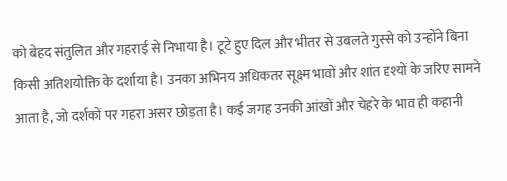को बेहद संतुलित और गहराई से निभाया है। टूटे हुए दिल और भीतर से उबलते गुस्से को उन्होंने बिना किसी अतिशयोक्ति के दर्शाया है। उनका अभिनय अधिकतर सूक्ष्म भावों और शांत दृश्यों के जरिए सामने आता है, जो दर्शकों पर गहरा असर छोड़ता है। कई जगह उनकी आंखों और चेहरे के भाव ही कहानी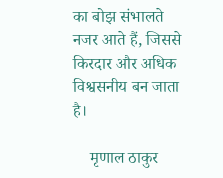का बोझ संभालते नजर आते हैं, जिससे किरदार और अधिक विश्वसनीय बन जाता है।

    मृणाल ठाकुर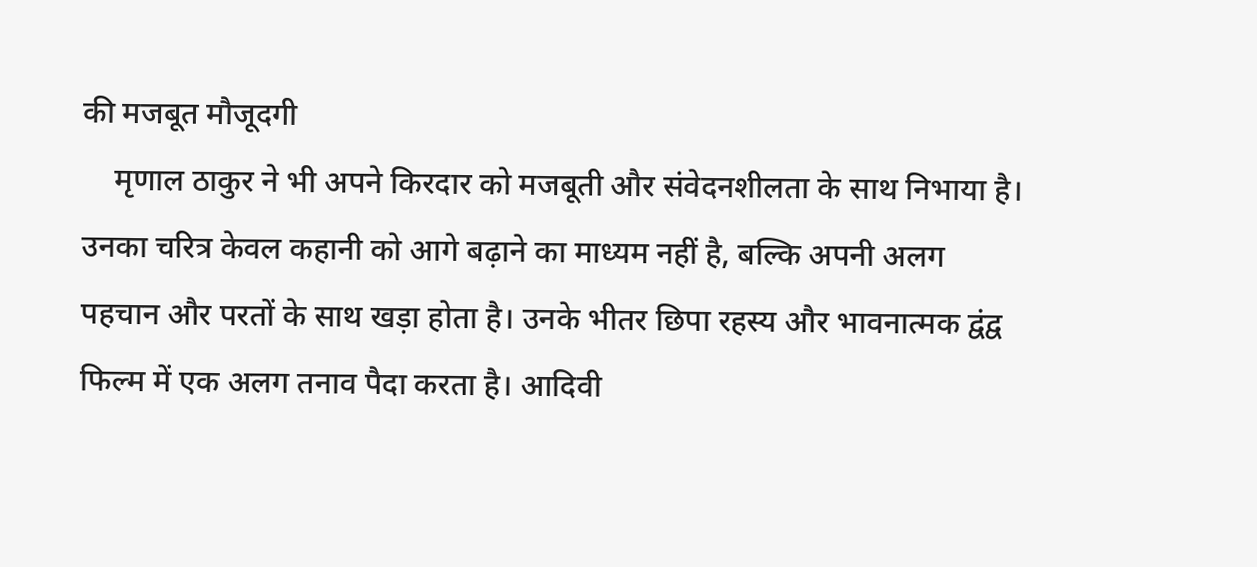की मजबूत मौजूदगी
    मृणाल ठाकुर ने भी अपने किरदार को मजबूती और संवेदनशीलता के साथ निभाया है। उनका चरित्र केवल कहानी को आगे बढ़ाने का माध्यम नहीं है, बल्कि अपनी अलग पहचान और परतों के साथ खड़ा होता है। उनके भीतर छिपा रहस्य और भावनात्मक द्वंद्व फिल्म में एक अलग तनाव पैदा करता है। आदिवी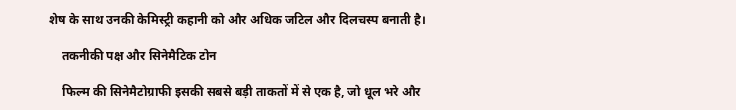शेष के साथ उनकी केमिस्ट्री कहानी को और अधिक जटिल और दिलचस्प बनाती है।

    तकनीकी पक्ष और सिनेमैटिक टोन

    फिल्म की सिनेमैटोग्राफी इसकी सबसे बड़ी ताकतों में से एक है, जो धूल भरे और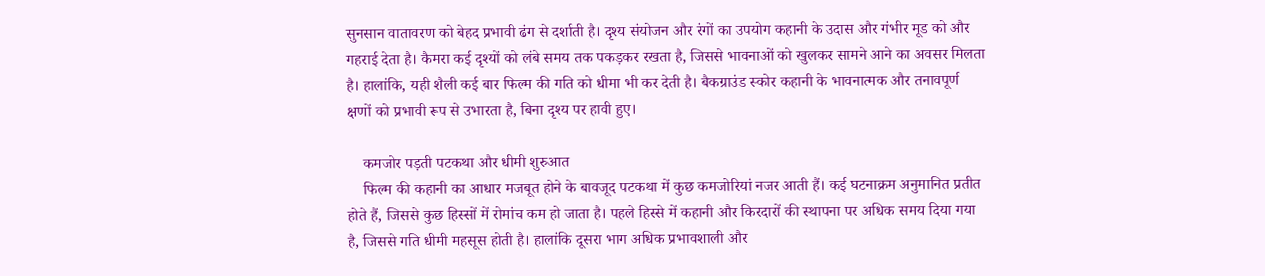सुनसान वातावरण को बेहद प्रभावी ढंग से दर्शाती है। दृश्य संयोजन और रंगों का उपयोग कहानी के उदास और गंभीर मूड को और गहराई देता है। कैमरा कई दृश्यों को लंबे समय तक पकड़कर रखता है, जिससे भावनाओं को खुलकर सामने आने का अवसर मिलता है। हालांकि, यही शैली कई बार फिल्म की गति को धीमा भी कर देती है। बैकग्राउंड स्कोर कहानी के भावनात्मक और तनावपूर्ण क्षणों को प्रभावी रूप से उभारता है, बिना दृश्य पर हावी हुए।

    कमजोर पड़ती पटकथा और धीमी शुरुआत
    फिल्म की कहानी का आधार मजबूत होने के बावजूद पटकथा में कुछ कमजोरियां नजर आती हैं। कई घटनाक्रम अनुमानित प्रतीत होते हैं, जिससे कुछ हिस्सों में रोमांच कम हो जाता है। पहले हिस्से में कहानी और किरदारों की स्थापना पर अधिक समय दिया गया है, जिससे गति धीमी महसूस होती है। हालांकि दूसरा भाग अधिक प्रभावशाली और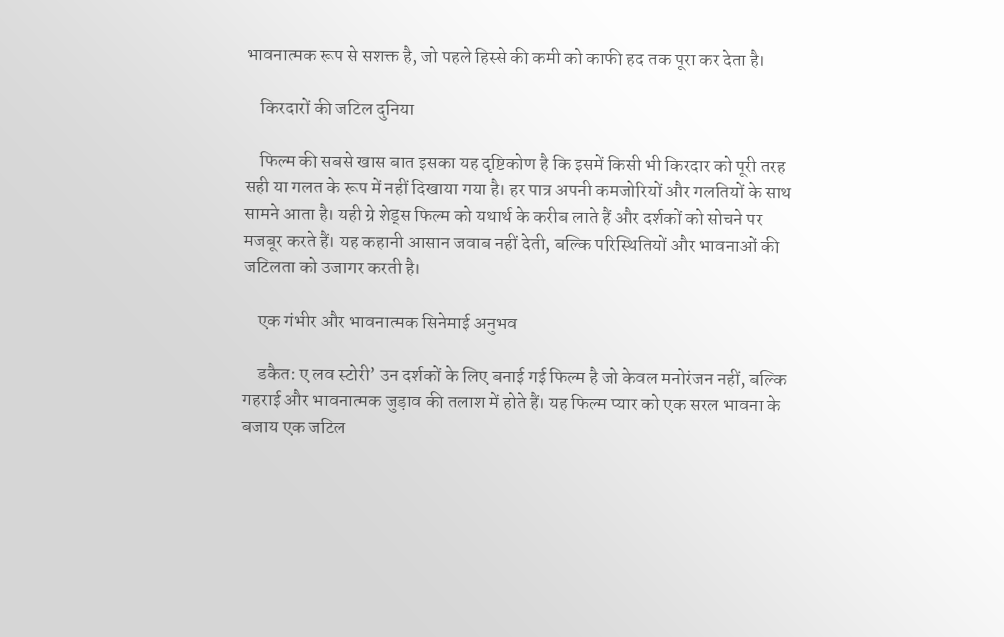भावनात्मक रूप से सशक्त है, जो पहले हिस्से की कमी को काफी हद तक पूरा कर देता है।

    किरदारों की जटिल दुनिया

    फिल्म की सबसे खास बात इसका यह दृष्टिकोण है कि इसमें किसी भी किरदार को पूरी तरह सही या गलत के रूप में नहीं दिखाया गया है। हर पात्र अपनी कमजोरियों और गलतियों के साथ सामने आता है। यही ग्रे शेड्स फिल्म को यथार्थ के करीब लाते हैं और दर्शकों को सोचने पर मजबूर करते हैं। यह कहानी आसान जवाब नहीं देती, बल्कि परिस्थितियों और भावनाओं की जटिलता को उजागर करती है।

    एक गंभीर और भावनात्मक सिनेमाई अनुभव

    डकैत: ए लव स्टोरी’ उन दर्शकों के लिए बनाई गई फिल्म है जो केवल मनोरंजन नहीं, बल्कि गहराई और भावनात्मक जुड़ाव की तलाश में होते हैं। यह फिल्म प्यार को एक सरल भावना के बजाय एक जटिल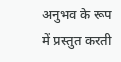अनुभव के रूप में प्रस्तुत करती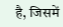है, जिसमें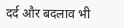दर्द और बदलाव भी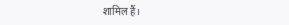शामिल हैं।